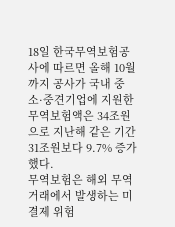18일 한국무역보험공사에 따르면 올해 10월까지 공사가 국내 중소·중견기업에 지원한 무역보험액은 34조원으로 지난해 같은 기간 31조원보다 9.7% 증가했다.
무역보험은 해외 무역거래에서 발생하는 미결제 위험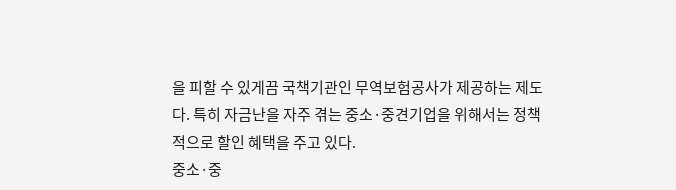을 피할 수 있게끔 국책기관인 무역보험공사가 제공하는 제도다. 특히 자금난을 자주 겪는 중소·중견기업을 위해서는 정책적으로 할인 혜택을 주고 있다.
중소·중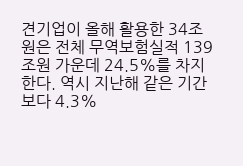견기업이 올해 활용한 34조원은 전체 무역보험실적 139조원 가운데 24.5%를 차지한다. 역시 지난해 같은 기간보다 4.3%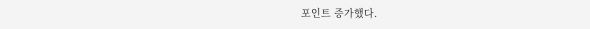포인트 증가했다.